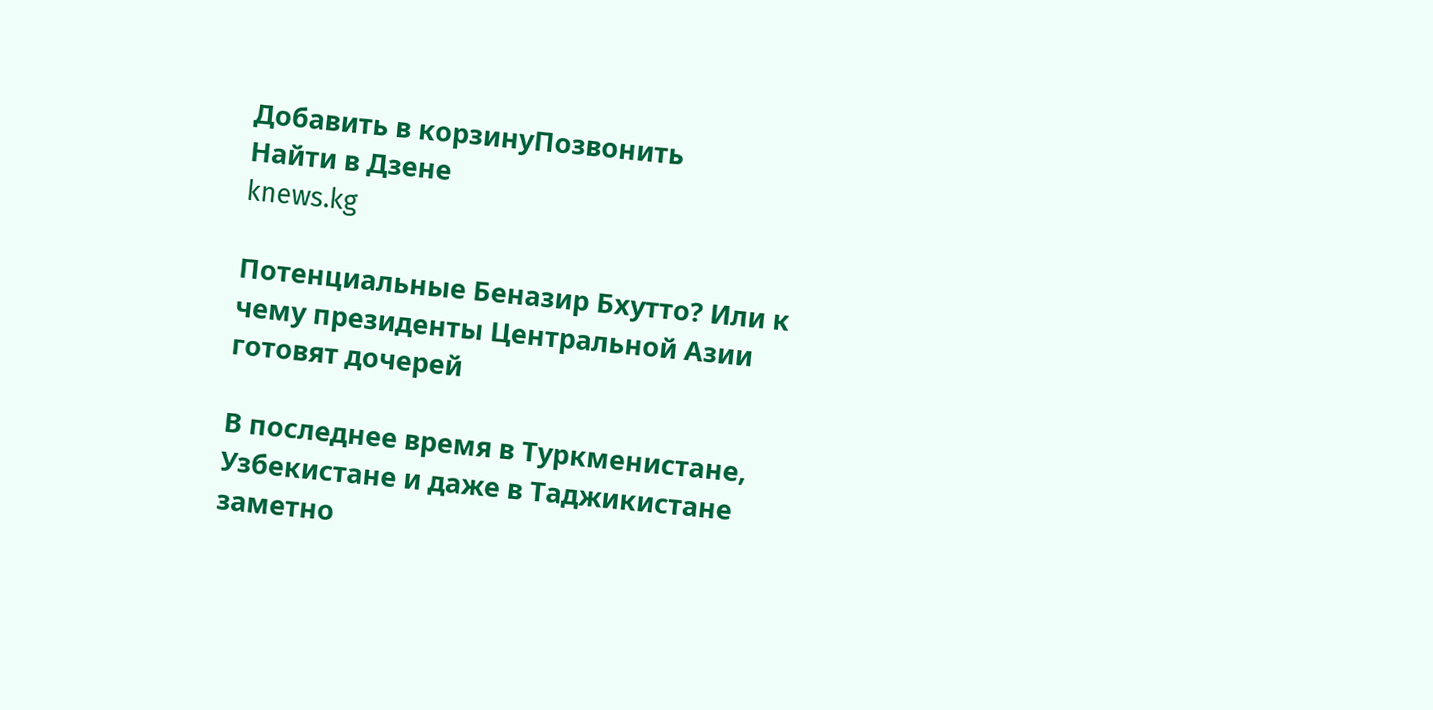Добавить в корзинуПозвонить
Найти в Дзене
knews.kg

Потенциальные Беназир Бхутто? Или к чему президенты Центральной Азии готовят дочерей

В последнее время в Туркменистане, Узбекистане и даже в Таджикистане заметно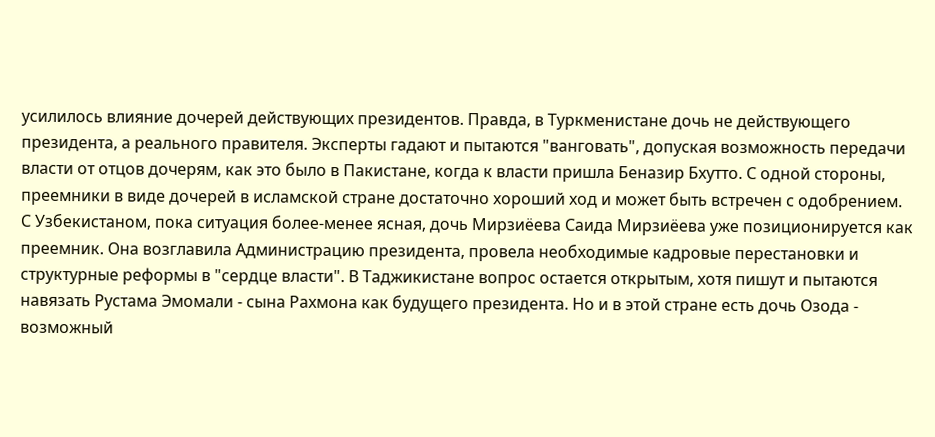усилилось влияние дочерей действующих президентов. Правда, в Туркменистане дочь не действующего президента, а реального правителя. Эксперты гадают и пытаются "ванговать", допуская возможность передачи власти от отцов дочерям, как это было в Пакистане, когда к власти пришла Беназир Бхутто. С одной стороны, преемники в виде дочерей в исламской стране достаточно хороший ход и может быть встречен с одобрением. С Узбекистаном, пока ситуация более-менее ясная, дочь Мирзиёева Саида Мирзиёева уже позиционируется как преемник. Она возглавила Администрацию президента, провела необходимые кадровые перестановки и структурные реформы в "сердце власти". В Таджикистане вопрос остается открытым, хотя пишут и пытаются навязать Рустама Эмомали - сына Рахмона как будущего президента. Но и в этой стране есть дочь Озода - возможный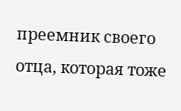преемник своего отца, которая тоже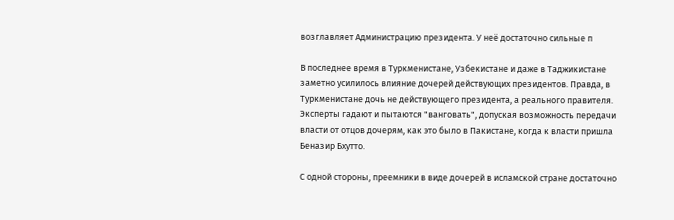возглавляет Администрацию президента. У неё достаточно сильные п

В последнее время в Туркменистане, Узбекистане и даже в Таджикистане заметно усилилось влияние дочерей действующих президентов. Правда, в Туркменистане дочь не действующего президента, а реального правителя. Эксперты гадают и пытаются "ванговать", допуская возможность передачи власти от отцов дочерям, как это было в Пакистане, когда к власти пришла Беназир Бхутто.

С одной стороны, преемники в виде дочерей в исламской стране достаточно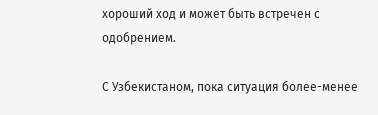хороший ход и может быть встречен с одобрением.

С Узбекистаном, пока ситуация более-менее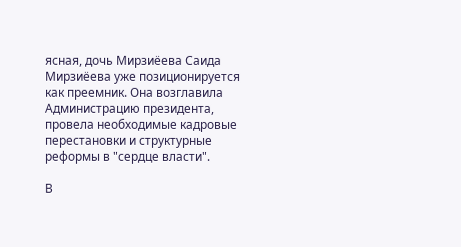ясная, дочь Мирзиёева Саида Мирзиёева уже позиционируется как преемник. Она возглавила Администрацию президента, провела необходимые кадровые перестановки и структурные реформы в "сердце власти".

В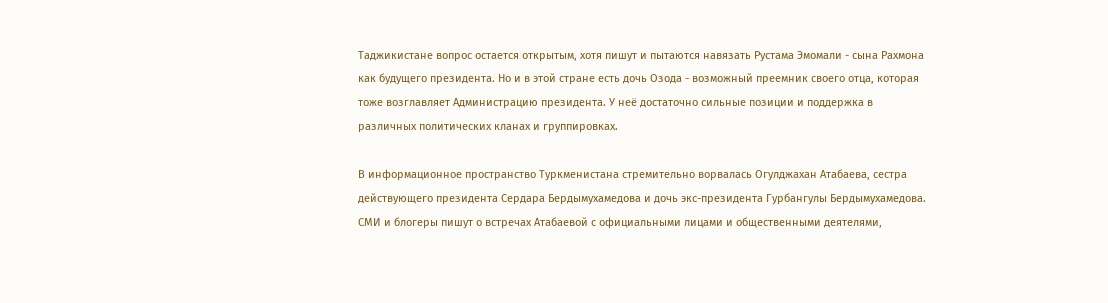Таджикистане вопрос остается открытым, хотя пишут и пытаются навязать Рустама Эмомали - сына Рахмона как будущего президента. Но и в этой стране есть дочь Озода - возможный преемник своего отца, которая тоже возглавляет Администрацию президента. У неё достаточно сильные позиции и поддержка в различных политических кланах и группировках.

В информационное пространство Туркменистана стремительно ворвалась Огулджахан Атабаева, сестра действующего президента Сердара Бердымухамедова и дочь экс-президента Гурбангулы Бердымухамедова. СМИ и блогеры пишут о встречах Атабаевой с официальными лицами и общественными деятелями,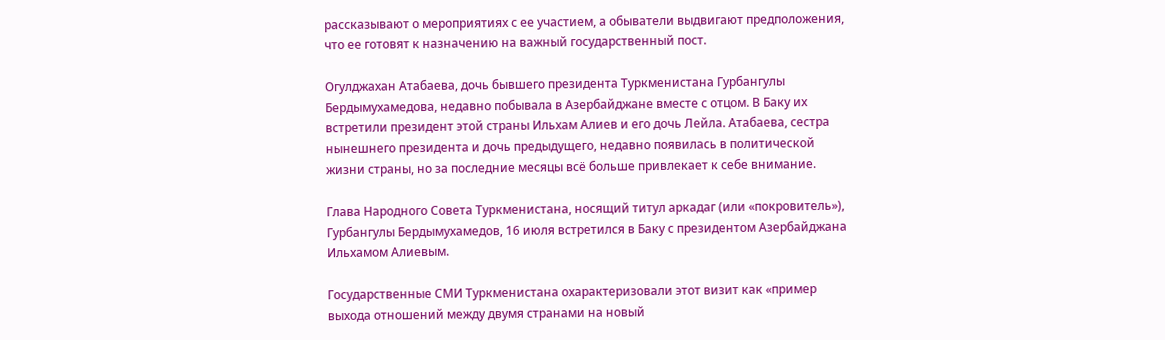рассказывают о мероприятиях с ее участием, а обыватели выдвигают предположения, что ее готовят к назначению на важный государственный пост.

Огулджахан Атабаева, дочь бывшего президента Туркменистана Гурбангулы Бердымухамедова, недавно побывала в Азербайджане вместе с отцом. В Баку их встретили президент этой страны Ильхам Алиев и его дочь Лейла. Атабаева, сестра нынешнего президента и дочь предыдущего, недавно появилась в политической жизни страны, но за последние месяцы всё больше привлекает к себе внимание.

Глава Народного Совета Туркменистана, носящий титул аркадаг (или «покровитель»), Гурбангулы Бердымухамедов, 16 июля встретился в Баку с президентом Азербайджана Ильхамом Алиевым.

Государственные СМИ Туркменистана охарактеризовали этот визит как «пример выхода отношений между двумя странами на новый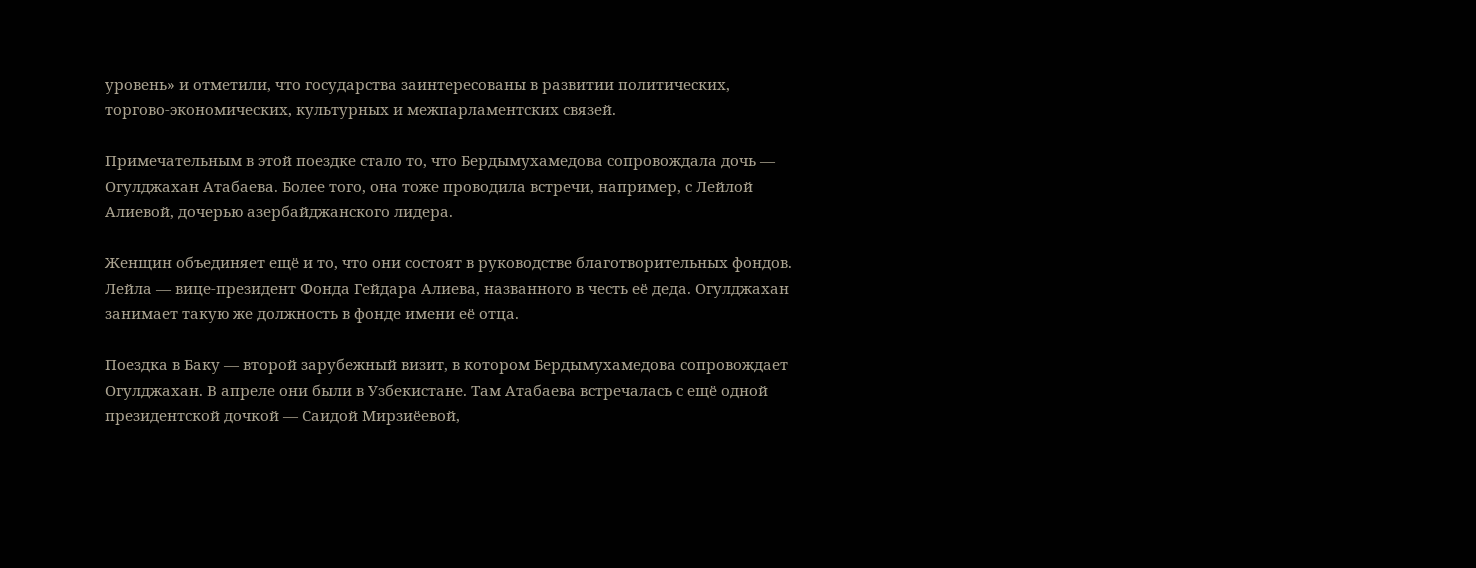уровень» и отметили, что государства заинтересованы в развитии политических, торгово-экономических, культурных и межпарламентских связей.

Примечательным в этой поездке стало то, что Бердымухамедова сопровождала дочь — Огулджахан Атабаева. Более того, она тоже проводила встречи, например, с Лейлой Алиевой, дочерью азербайджанского лидера.

Женщин объединяет ещё и то, что они состоят в руководстве благотворительных фондов. Лейла — вице-президент Фонда Гейдара Алиева, названного в честь её деда. Огулджахан занимает такую же должность в фонде имени её отца.

Поездка в Баку — второй зарубежный визит, в котором Бердымухамедова сопровождает Огулджахан. В апреле они были в Узбекистане. Там Атабаева встречалась с ещё одной президентской дочкой — Саидой Мирзиёевой,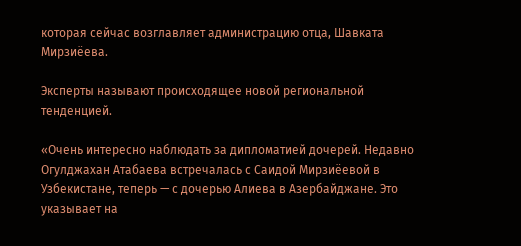которая сейчас возглавляет администрацию отца, Шавката Мирзиёева.

Эксперты называют происходящее новой региональной тенденцией.

«Очень интересно наблюдать за дипломатией дочерей. Недавно Огулджахан Атабаева встречалась с Саидой Мирзиёевой в Узбекистане, теперь — с дочерью Алиева в Азербайджане. Это указывает на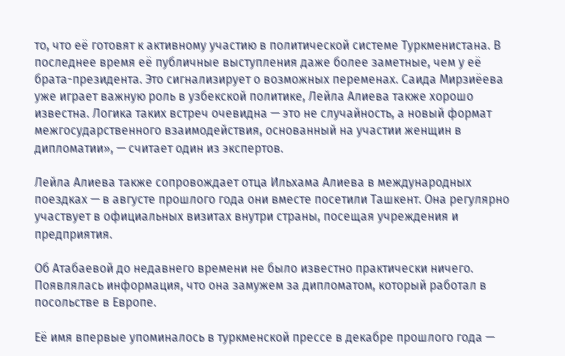то, что её готовят к активному участию в политической системе Туркменистана. В последнее время её публичные выступления даже более заметные, чем у её брата-президента. Это сигнализирует о возможных переменах. Саида Мирзиёева уже играет важную роль в узбекской политике, Лейла Алиева также хорошо известна. Логика таких встреч очевидна — это не случайность, а новый формат межгосударственного взаимодействия, основанный на участии женщин в дипломатии», — считает один из экспертов.

Лейла Алиева также сопровождает отца Ильхама Алиева в международных поездках — в августе прошлого года они вместе посетили Ташкент. Она регулярно участвует в официальных визитах внутри страны, посещая учреждения и предприятия.

Об Атабаевой до недавнего времени не было известно практически ничего. Появлялась информация, что она замужем за дипломатом, который работал в посольстве в Европе.

Её имя впервые упоминалось в туркменской прессе в декабре прошлого года —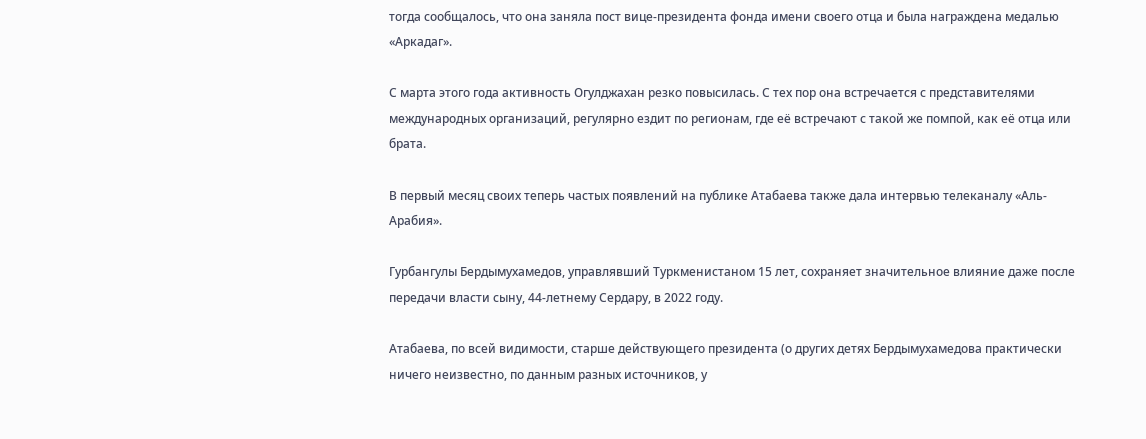тогда сообщалось, что она заняла пост вице-президента фонда имени своего отца и была награждена медалью «Аркадаг».

С марта этого года активность Огулджахан резко повысилась. С тех пор она встречается с представителями международных организаций, регулярно ездит по регионам, где её встречают с такой же помпой, как её отца или брата.

В первый месяц своих теперь частых появлений на публике Атабаева также дала интервью телеканалу «Аль-Арабия».

Гурбангулы Бердымухамедов, управлявший Туркменистаном 15 лет, сохраняет значительное влияние даже после передачи власти сыну, 44-летнему Сердару, в 2022 году.

Атабаева, по всей видимости, старше действующего президента (о других детях Бердымухамедова практически ничего неизвестно, по данным разных источников, у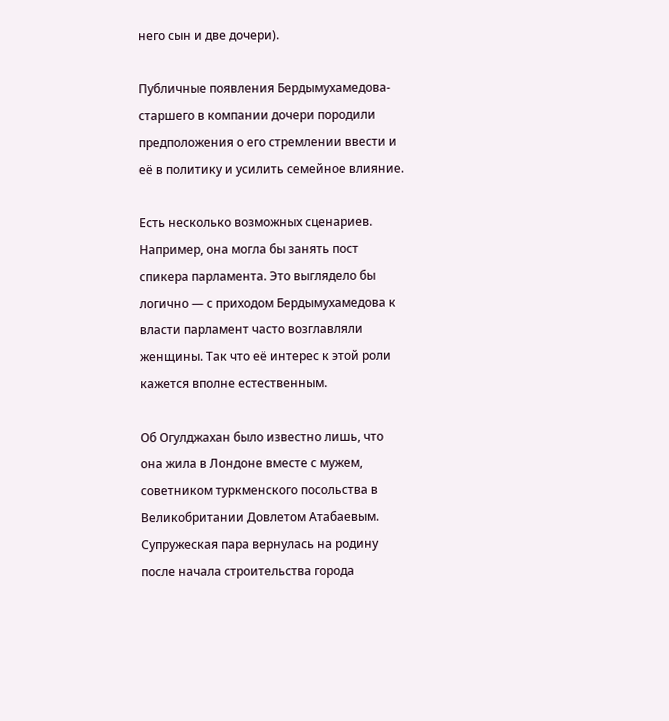него сын и две дочери).

Публичные появления Бердымухамедова-старшего в компании дочери породили предположения о его стремлении ввести и её в политику и усилить семейное влияние.

Есть несколько возможных сценариев. Например, она могла бы занять пост спикера парламента. Это выглядело бы логично — с приходом Бердымухамедова к власти парламент часто возглавляли женщины. Так что её интерес к этой роли кажется вполне естественным.

Об Огулджахан было известно лишь, что она жила в Лондоне вместе с мужем, советником туркменского посольства в Великобритании Довлетом Атабаевым. Супружеская пара вернулась на родину после начала строительства города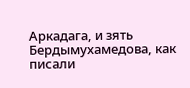Аркадага, и зять Бердымухамедова, как писали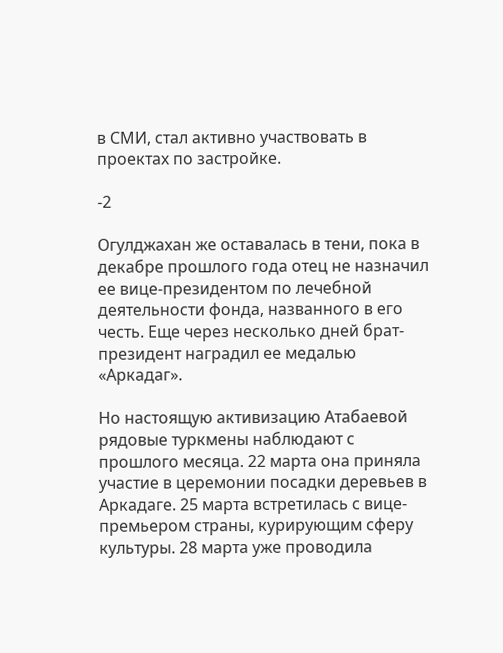в СМИ, стал активно участвовать в проектах по застройке.

-2

Огулджахан же оставалась в тени, пока в декабре прошлого года отец не назначил ее вице-президентом по лечебной деятельности фонда, названного в его честь. Еще через несколько дней брат-президент наградил ее медалью «Аркадаг».

Но настоящую активизацию Атабаевой рядовые туркмены наблюдают с прошлого месяца. 22 марта она приняла участие в церемонии посадки деревьев в Аркадаге. 25 марта встретилась с вице-премьером страны, курирующим сферу культуры. 28 марта уже проводила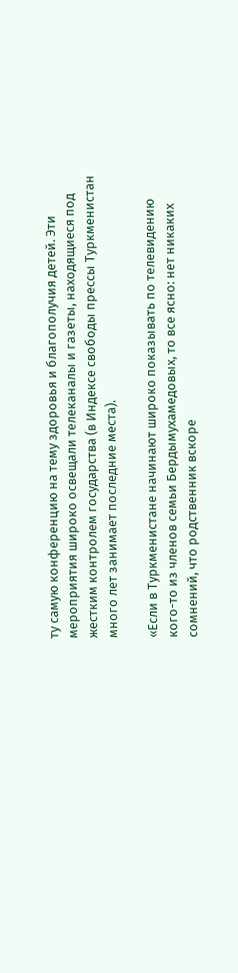ту самую конференцию на тему здоровья и благополучия детей. Эти мероприятия широко освещали телеканалы и газеты, находящиеся под жестким контролем государства (в Индексе свободы прессы Туркменистан много лет занимает последние места).

«Если в Туркменистане начинают широко показывать по телевидению кого-то из членов семьи Бердымухамедовых, то все ясно: нет никаких сомнений, что родственник вскоре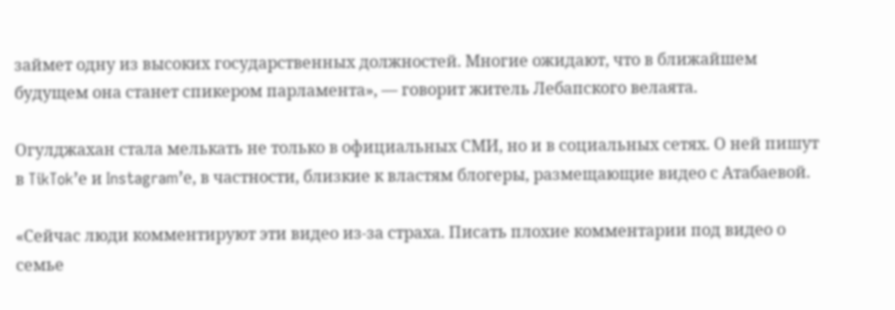займет одну из высоких государственных должностей. Многие ожидают, что в ближайшем будущем она станет спикером парламента», — говорит житель Лебапского велаята.

Огулджахан стала мелькать не только в официальных СМИ, но и в социальных сетях. О ней пишут в TikTok’е и Instagram’е, в частности, близкие к властям блогеры, размещающие видео с Атабаевой.

«Сейчас люди комментируют эти видео из-за страха. Писать плохие комментарии под видео о семье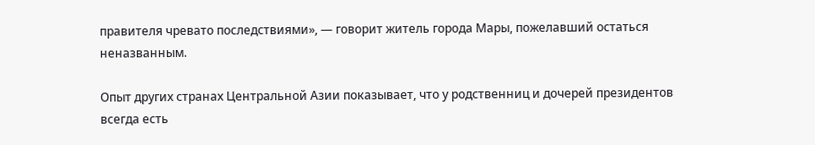правителя чревато последствиями», — говорит житель города Мары, пожелавший остаться неназванным.

Опыт других странах Центральной Азии показывает, что у родственниц и дочерей президентов всегда есть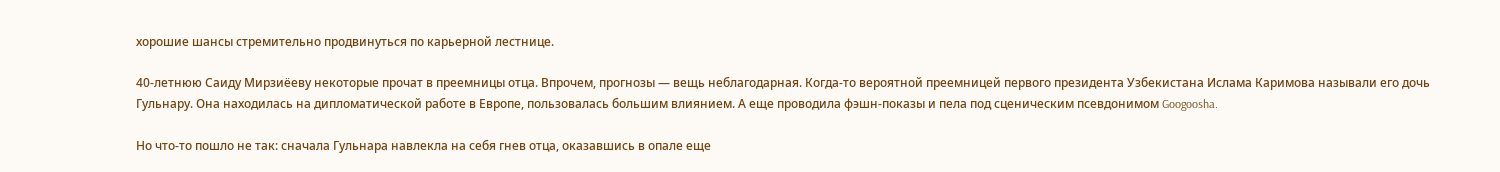хорошие шансы стремительно продвинуться по карьерной лестнице.

40-летнюю Саиду Мирзиёеву некоторые прочат в преемницы отца. Впрочем, прогнозы — вещь неблагодарная. Когда-то вероятной преемницей первого президента Узбекистана Ислама Каримова называли его дочь Гульнару. Она находилась на дипломатической работе в Европе, пользовалась большим влиянием. А еще проводила фэшн-показы и пела под сценическим псевдонимом Googoosha.

Но что-то пошло не так: сначала Гульнара навлекла на себя гнев отца, оказавшись в опале еще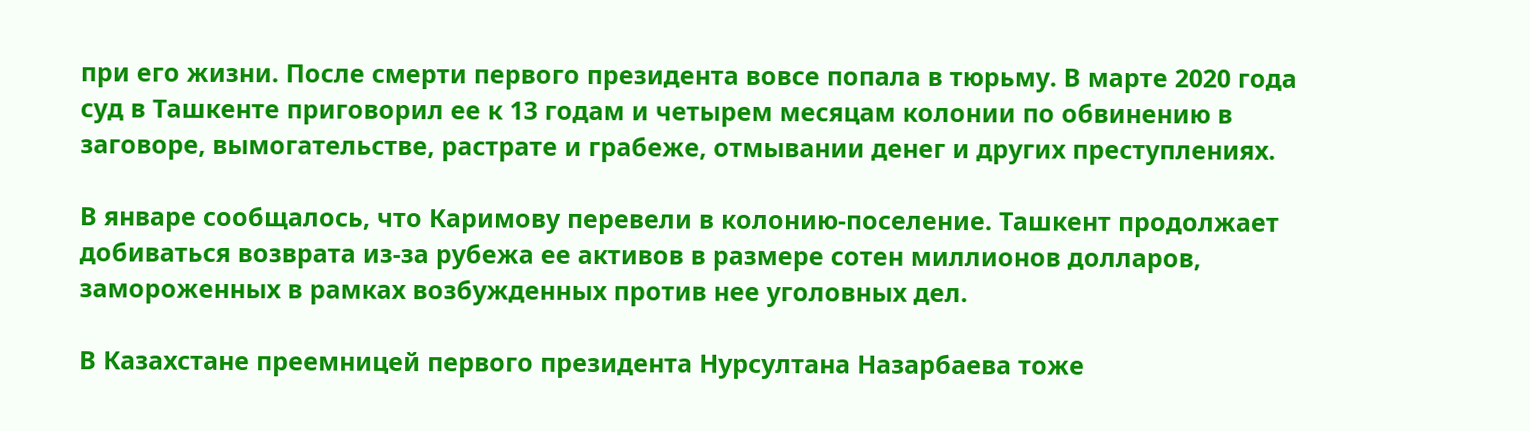при его жизни. После смерти первого президента вовсе попала в тюрьму. В марте 2020 года суд в Ташкенте приговорил ее к 13 годам и четырем месяцам колонии по обвинению в заговоре, вымогательстве, растрате и грабеже, отмывании денег и других преступлениях.

В январе сообщалось, что Каримову перевели в колонию-поселение. Ташкент продолжает добиваться возврата из-за рубежа ее активов в размере сотен миллионов долларов, замороженных в рамках возбужденных против нее уголовных дел.

В Казахстане преемницей первого президента Нурсултана Назарбаева тоже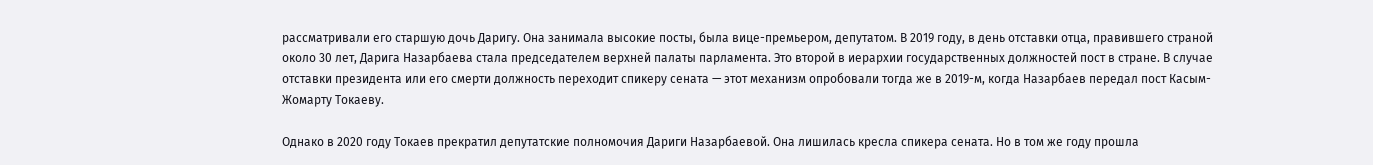рассматривали его старшую дочь Даригу. Она занимала высокие посты, была вице-премьером, депутатом. В 2019 году, в день отставки отца, правившего страной около 30 лет, Дарига Назарбаева стала председателем верхней палаты парламента. Это второй в иерархии государственных должностей пост в стране. В случае отставки президента или его смерти должность переходит спикеру сената — этот механизм опробовали тогда же в 2019-м, когда Назарбаев передал пост Касым-Жомарту Токаеву.

Однако в 2020 году Токаев прекратил депутатские полномочия Дариги Назарбаевой. Она лишилась кресла спикера сената. Но в том же году прошла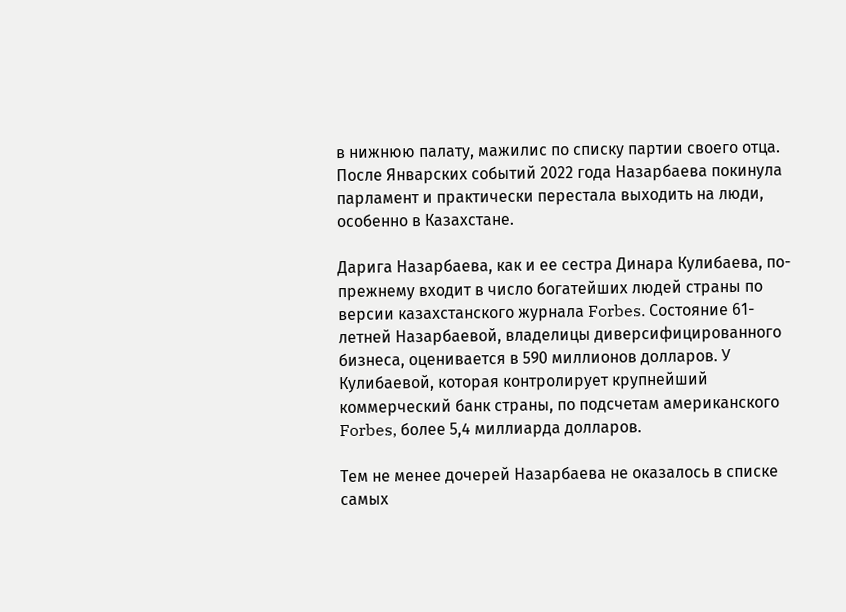в нижнюю палату, мажилис по списку партии своего отца. После Январских событий 2022 года Назарбаева покинула парламент и практически перестала выходить на люди, особенно в Казахстане.

Дарига Назарбаева, как и ее сестра Динара Кулибаева, по-прежнему входит в число богатейших людей страны по версии казахстанского журнала Forbes. Состояние 61-летней Назарбаевой, владелицы диверсифицированного бизнеса, оценивается в 590 миллионов долларов. У Кулибаевой, которая контролирует крупнейший коммерческий банк страны, по подсчетам американского Forbes, более 5,4 миллиарда долларов.

Тем не менее дочерей Назарбаева не оказалось в списке самых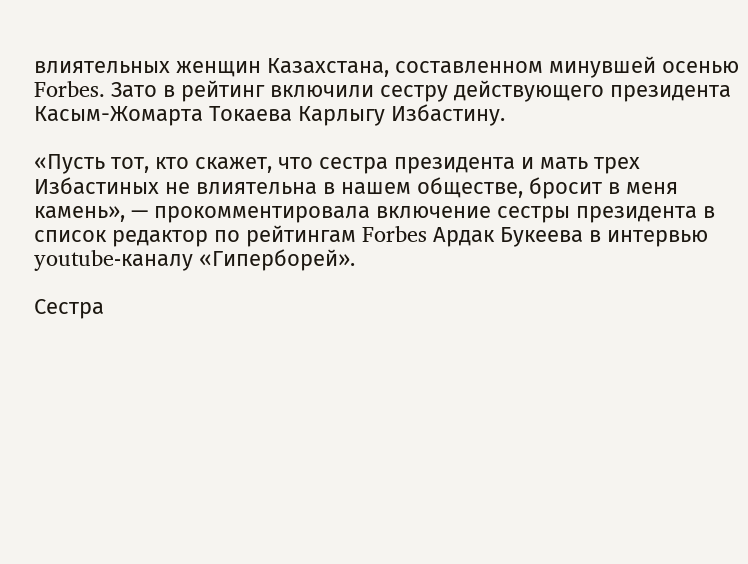влиятельных женщин Казахстана, составленном минувшей осенью Forbes. Зато в рейтинг включили сестру действующего президента Касым-Жомарта Токаева Карлыгу Избастину.

«Пусть тот, кто скажет, что сестра президента и мать трех Избастиных не влиятельна в нашем обществе, бросит в меня камень», — прокомментировала включение сестры президента в список редактор по рейтингам Forbes Ардак Букеева в интервью youtube-каналу «Гиперборей».

Сестра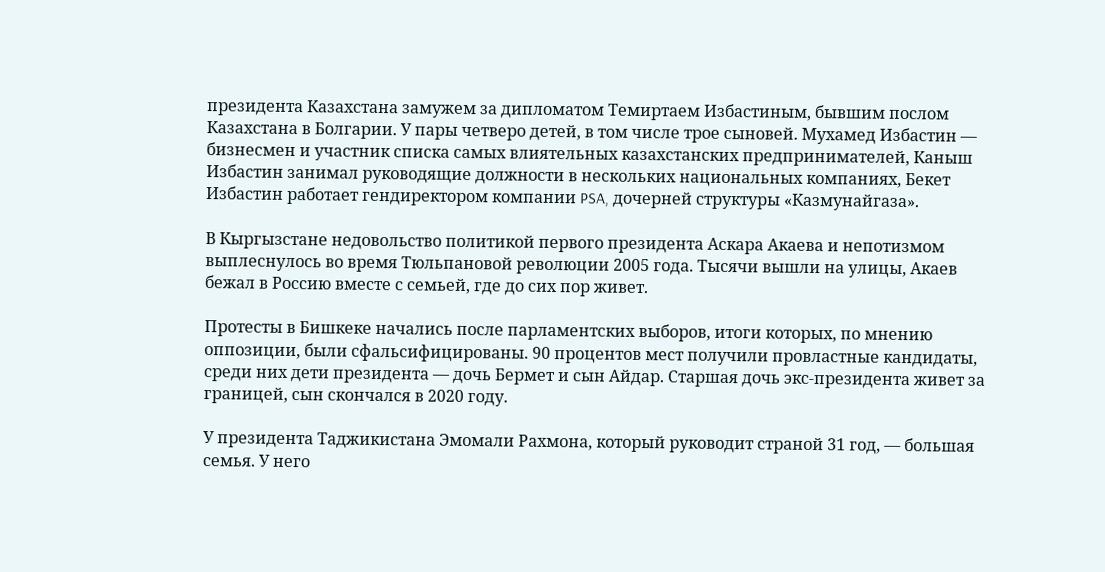президента Казахстана замужем за дипломатом Темиртаем Избастиным, бывшим послом Казахстана в Болгарии. У пары четверо детей, в том числе трое сыновей. Мухамед Избастин — бизнесмен и участник списка самых влиятельных казахстанских предпринимателей, Каныш Избастин занимал руководящие должности в нескольких национальных компаниях, Бекет Избастин работает гендиректором компании PSA, дочерней структуры «Казмунайгаза».

В Кыргызстане недовольство политикой первого президента Аскара Акаева и непотизмом выплеснулось во время Тюльпановой революции 2005 года. Тысячи вышли на улицы, Акаев бежал в Россию вместе с семьей, где до сих пор живет.

Протесты в Бишкеке начались после парламентских выборов, итоги которых, по мнению оппозиции, были сфальсифицированы. 90 процентов мест получили провластные кандидаты, среди них дети президента — дочь Бермет и сын Айдар. Старшая дочь экс-президента живет за границей, сын скончался в 2020 году.

У президента Таджикистана Эмомали Рахмона, который руководит страной 31 год, — большая семья. У него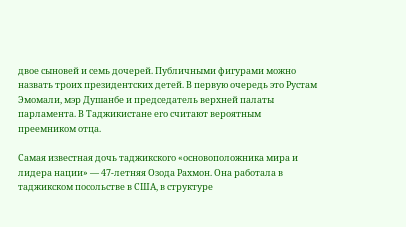двое сыновей и семь дочерей. Публичными фигурами можно назвать троих президентских детей. В первую очередь это Рустам Эмомали, мэр Душанбе и председатель верхней палаты парламента. В Таджикистане его считают вероятным преемником отца.

Самая известная дочь таджикского «основоположника мира и лидера нации» — 47-летняя Озода Рахмон. Она работала в таджикском посольстве в США, в структуре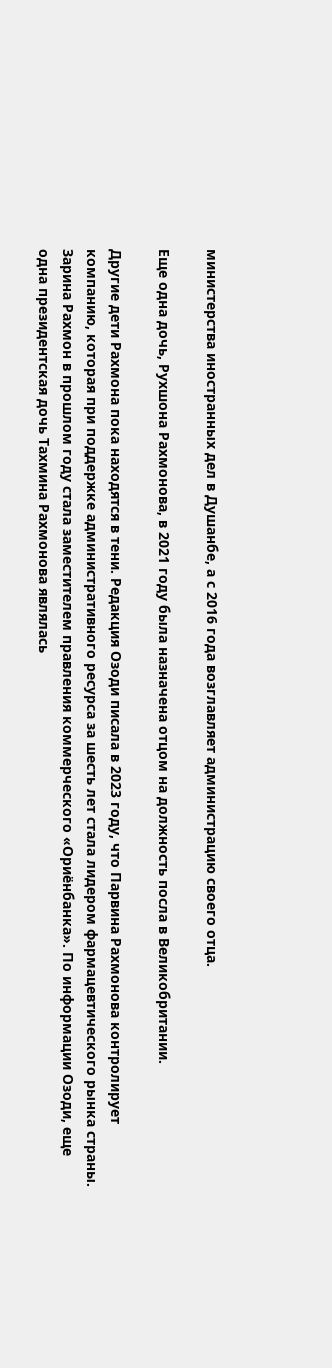министерства иностранных дел в Душанбе, а с 2016 года возглавляет администрацию своего отца.

Еще одна дочь, Рухшона Рахмонова, в 2021 году была назначена отцом на должность посла в Великобритании.

Другие дети Рахмона пока находятся в тени. Редакция Озоди писала в 2023 году, что Парвина Рахмонова контролирует компанию, которая при поддержке административного ресурса за шесть лет стала лидером фармацевтического рынка страны. Зарина Рахмон в прошлом году стала заместителем правления коммерческого «Ориёнбанка». По информации Озоди, еще одна президентская дочь Тахмина Рахмонова являлась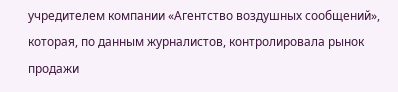учредителем компании «Агентство воздушных сообщений», которая, по данным журналистов, контролировала рынок продажи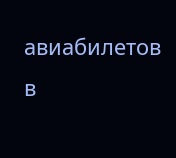авиабилетов в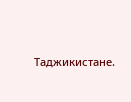Таджикистане.